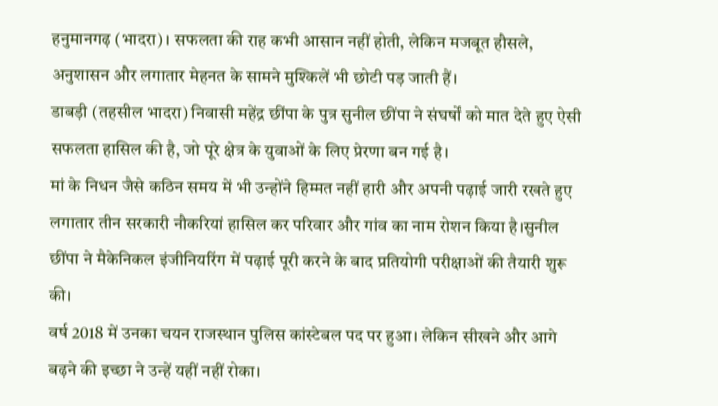हनुमानगढ़ (भादरा) । सफलता की राह कभी आसान नहीं होती, लेकिन मजबूत हौसले, अनुशासन और लगातार मेहनत के सामने मुश्किलें भी छोटी पड़ जाती हैं।
डाबड़ी (तहसील भादरा) निवासी महेंद्र छींपा के पुत्र सुनील छींपा ने संघर्षों को मात देते हुए ऐसी सफलता हासिल की है, जो पूरे क्षेत्र के युवाओं के लिए प्रेरणा बन गई है।
मां के निधन जैसे कठिन समय में भी उन्होंने हिम्मत नहीं हारी और अपनी पढ़ाई जारी रखते हुए लगातार तीन सरकारी नौकरियां हासिल कर परिवार और गांव का नाम रोशन किया है।सुनील छींपा ने मैकेनिकल इंजीनियरिंग में पढ़ाई पूरी करने के बाद प्रतियोगी परीक्षाओं की तैयारी शुरू की।
वर्ष 2018 में उनका चयन राजस्थान पुलिस कांस्टेबल पद पर हुआ। लेकिन सीखने और आगे बढ़ने की इच्छा ने उन्हें यहीं नहीं रोका।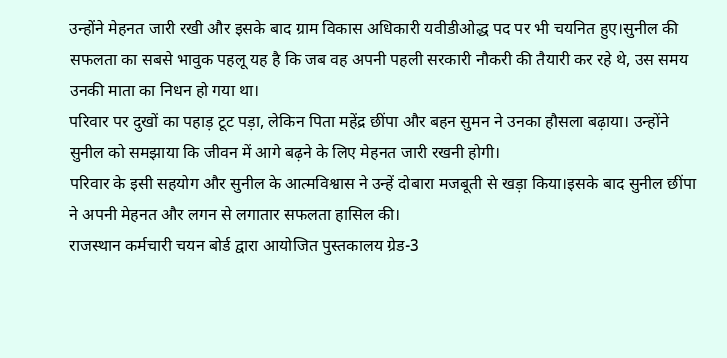उन्होंने मेहनत जारी रखी और इसके बाद ग्राम विकास अधिकारी यवीडीओद्ध पद पर भी चयनित हुए।सुनील की सफलता का सबसे भावुक पहलू यह है कि जब वह अपनी पहली सरकारी नौकरी की तैयारी कर रहे थे, उस समय उनकी माता का निधन हो गया था।
परिवार पर दुखों का पहाड़ टूट पड़ा, लेकिन पिता महेंद्र छींपा और बहन सुमन ने उनका हौसला बढ़ाया। उन्होंने सुनील को समझाया कि जीवन में आगे बढ़ने के लिए मेहनत जारी रखनी होगी।
परिवार के इसी सहयोग और सुनील के आत्मविश्वास ने उन्हें दोबारा मजबूती से खड़ा किया।इसके बाद सुनील छींपा ने अपनी मेहनत और लगन से लगातार सफलता हासिल की।
राजस्थान कर्मचारी चयन बोर्ड द्वारा आयोजित पुस्तकालय ग्रेड-3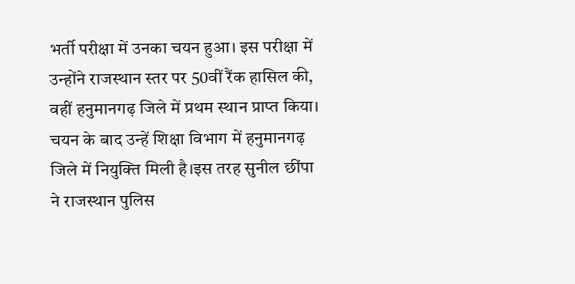भर्ती परीक्षा में उनका चयन हुआ। इस परीक्षा में उन्होंने राजस्थान स्तर पर 50वीं रैंक हासिल की, वहीं हनुमानगढ़ जिले में प्रथम स्थान प्राप्त किया।
चयन के बाद उन्हें शिक्षा विभाग में हनुमानगढ़ जिले में नियुक्ति मिली है।इस तरह सुनील छींपा ने राजस्थान पुलिस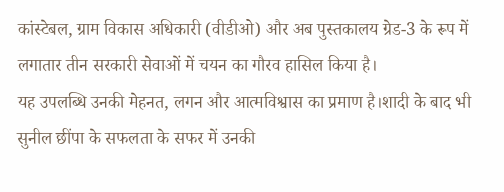कांस्टेबल, ग्राम विकास अधिकारी (वीडीओ) और अब पुस्तकालय ग्रेड-3 के रूप में लगातार तीन सरकारी सेवाओं में चयन का गौरव हासिल किया है।
यह उपलब्धि उनकी मेहनत, लगन और आत्मविश्वास का प्रमाण है।शादी के बाद भी सुनील छींपा के सफलता के सफर में उनकी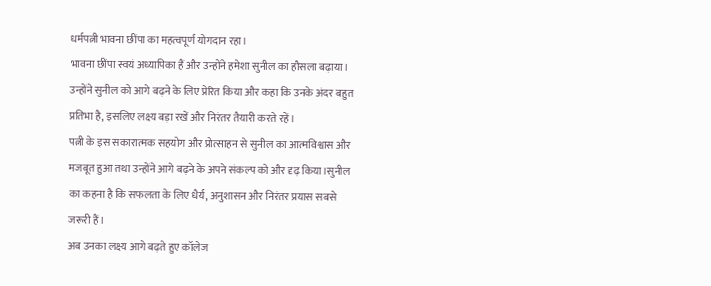धर्मपत्नी भावना छींपा का महत्वपूर्ण योगदान रहा।
भावना छींपा स्वयं अध्यापिका हैं और उन्होंने हमेशा सुनील का हौसला बढ़ाया। उन्होंने सुनील को आगे बढ़ने के लिए प्रेरित किया और कहा कि उनके अंदर बहुत प्रतिभा है, इसलिए लक्ष्य बड़ा रखें और निरंतर तैयारी करते रहें।
पत्नी के इस सकारात्मक सहयोग और प्रोत्साहन से सुनील का आत्मविश्वास और मजबूत हुआ तथा उन्होंने आगे बढ़ने के अपने संकल्प को और दृढ़ किया।सुनील का कहना है कि सफलता के लिए धैर्य, अनुशासन और निरंतर प्रयास सबसे जरूरी हैं।
अब उनका लक्ष्य आगे बढ़ते हुए कॉलेज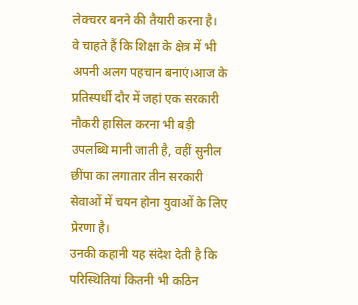लेक्चरर बनने की तैयारी करना है।
वे चाहते हैं कि शिक्षा के क्षेत्र में भी अपनी अलग पहचान बनाएं।आज के प्रतिस्पर्धी दौर में जहां एक सरकारी नौकरी हासिल करना भी बड़ी उपलब्धि मानी जाती है, वहीं सुनील छींपा का लगातार तीन सरकारी सेवाओं में चयन होना युवाओं के लिए प्रेरणा है।
उनकी कहानी यह संदेश देती है कि परिस्थितियां कितनी भी कठिन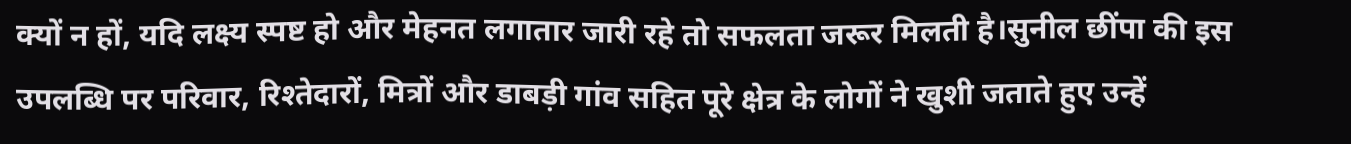क्यों न हों, यदि लक्ष्य स्पष्ट हो और मेहनत लगातार जारी रहे तो सफलता जरूर मिलती है।सुनील छींपा की इस उपलब्धि पर परिवार, रिश्तेदारों, मित्रों और डाबड़ी गांव सहित पूरे क्षेत्र के लोगों ने खुशी जताते हुए उन्हें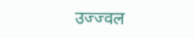उज्ज्वल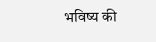भविष्य की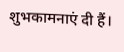शुभकामनाएं दी हैं।